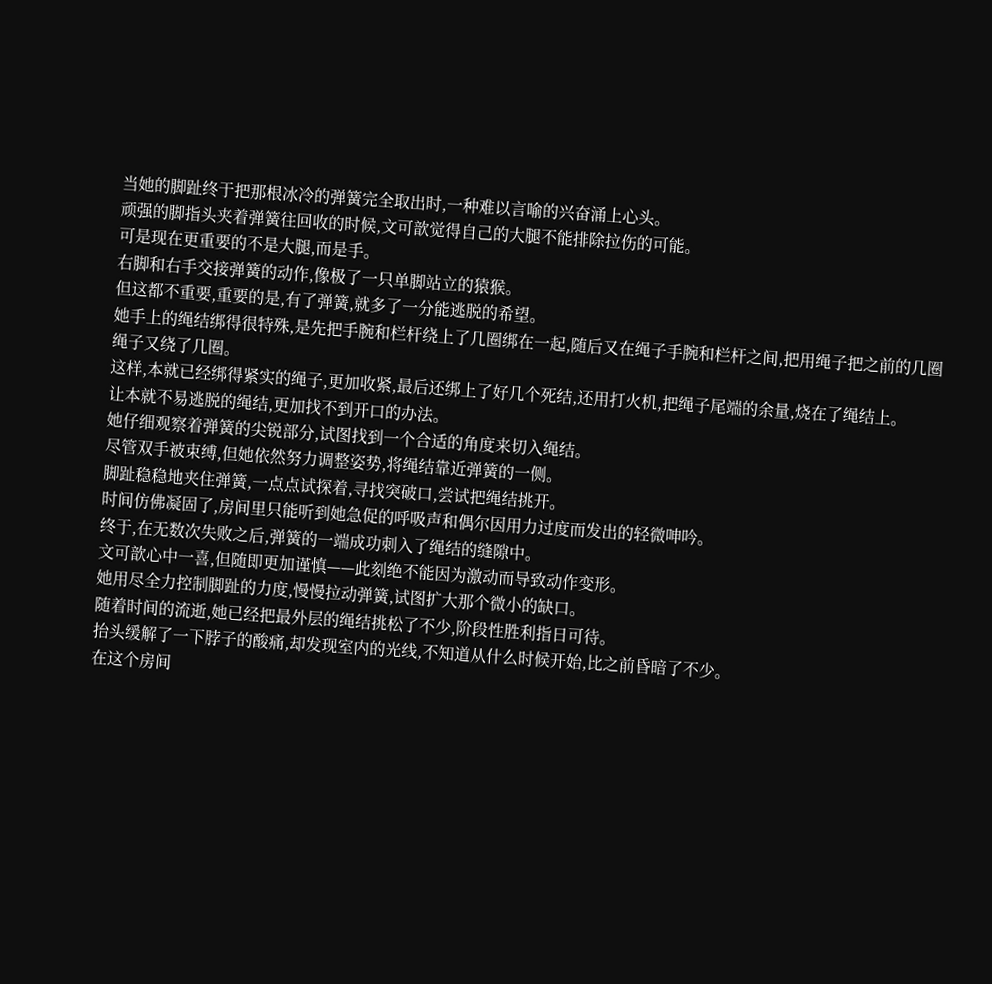当她的脚趾终于把那根冰冷的弹簧完全取出时,一种难以言喻的兴奋涌上心头。
顽强的脚指头夹着弹簧往回收的时候,文可歆觉得自己的大腿不能排除拉伤的可能。
可是现在更重要的不是大腿,而是手。
右脚和右手交接弹簧的动作,像极了一只单脚站立的猿猴。
但这都不重要,重要的是,有了弹簧,就多了一分能逃脱的希望。
她手上的绳结绑得很特殊,是先把手腕和栏杆绕上了几圈绑在一起,随后又在绳子手腕和栏杆之间,把用绳子把之前的几圈绳子又绕了几圈。
这样,本就已经绑得紧实的绳子,更加收紧,最后还绑上了好几个死结,还用打火机,把绳子尾端的余量,烧在了绳结上。
让本就不易逃脱的绳结,更加找不到开口的办法。
她仔细观察着弹簧的尖锐部分,试图找到一个合适的角度来切入绳结。
尽管双手被束缚,但她依然努力调整姿势,将绳结靠近弹簧的一侧。
脚趾稳稳地夹住弹簧,一点点试探着,寻找突破口,尝试把绳结挑开。
时间仿佛凝固了,房间里只能听到她急促的呼吸声和偶尔因用力过度而发出的轻微呻吟。
终于,在无数次失败之后,弹簧的一端成功刺入了绳结的缝隙中。
文可歆心中一喜,但随即更加谨慎——此刻绝不能因为激动而导致动作变形。
她用尽全力控制脚趾的力度,慢慢拉动弹簧,试图扩大那个微小的缺口。
随着时间的流逝,她已经把最外层的绳结挑松了不少,阶段性胜利指日可待。
抬头缓解了一下脖子的酸痛,却发现室内的光线,不知道从什么时候开始,比之前昏暗了不少。
在这个房间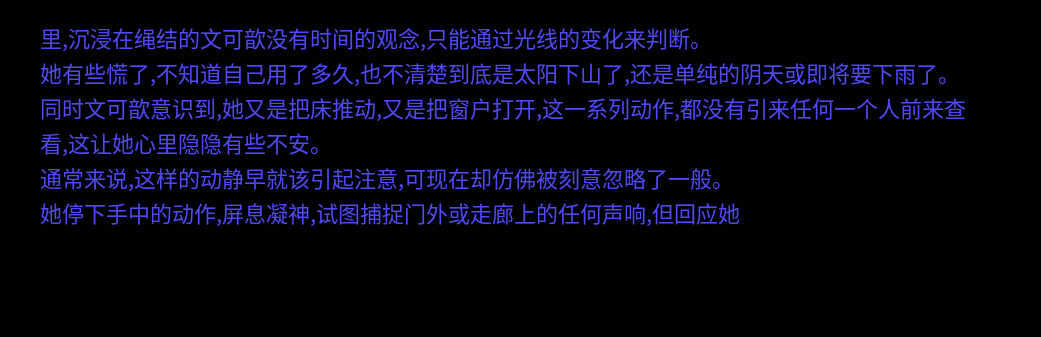里,沉浸在绳结的文可歆没有时间的观念,只能通过光线的变化来判断。
她有些慌了,不知道自己用了多久,也不清楚到底是太阳下山了,还是单纯的阴天或即将要下雨了。
同时文可歆意识到,她又是把床推动,又是把窗户打开,这一系列动作,都没有引来任何一个人前来查看,这让她心里隐隐有些不安。
通常来说,这样的动静早就该引起注意,可现在却仿佛被刻意忽略了一般。
她停下手中的动作,屏息凝神,试图捕捉门外或走廊上的任何声响,但回应她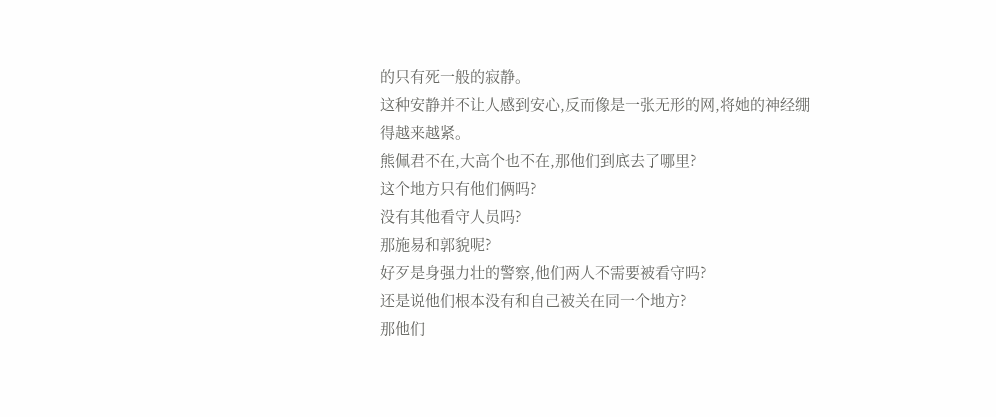的只有死一般的寂静。
这种安静并不让人感到安心,反而像是一张无形的网,将她的神经绷得越来越紧。
熊佩君不在,大高个也不在,那他们到底去了哪里?
这个地方只有他们俩吗?
没有其他看守人员吗?
那施易和郭貌呢?
好歹是身强力壮的警察,他们两人不需要被看守吗?
还是说他们根本没有和自己被关在同一个地方?
那他们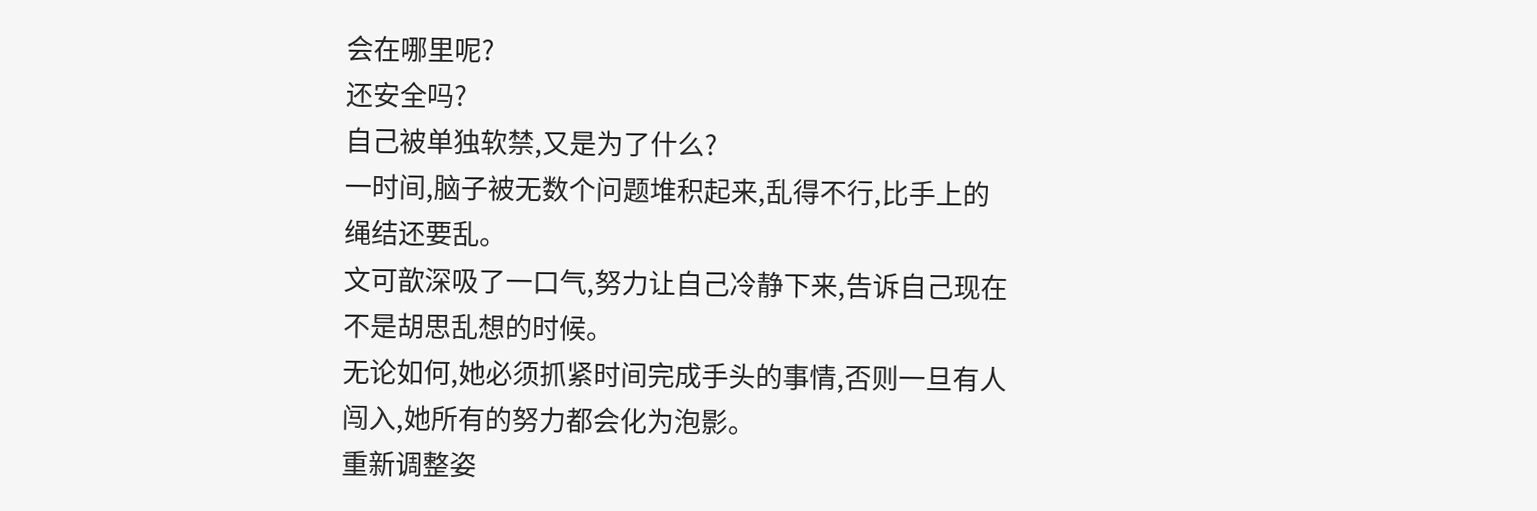会在哪里呢?
还安全吗?
自己被单独软禁,又是为了什么?
一时间,脑子被无数个问题堆积起来,乱得不行,比手上的绳结还要乱。
文可歆深吸了一口气,努力让自己冷静下来,告诉自己现在不是胡思乱想的时候。
无论如何,她必须抓紧时间完成手头的事情,否则一旦有人闯入,她所有的努力都会化为泡影。
重新调整姿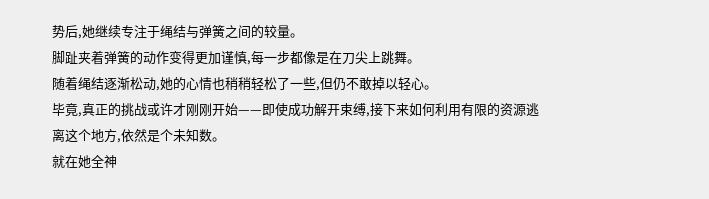势后,她继续专注于绳结与弹簧之间的较量。
脚趾夹着弹簧的动作变得更加谨慎,每一步都像是在刀尖上跳舞。
随着绳结逐渐松动,她的心情也稍稍轻松了一些,但仍不敢掉以轻心。
毕竟,真正的挑战或许才刚刚开始——即使成功解开束缚,接下来如何利用有限的资源逃离这个地方,依然是个未知数。
就在她全神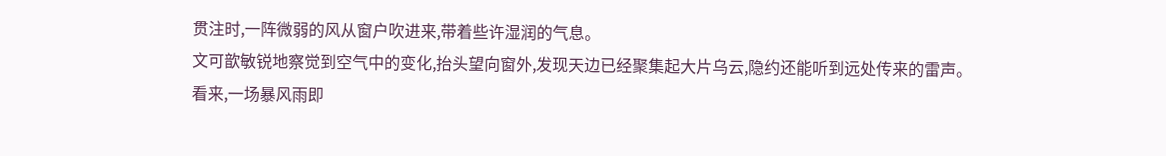贯注时,一阵微弱的风从窗户吹进来,带着些许湿润的气息。
文可歆敏锐地察觉到空气中的变化,抬头望向窗外,发现天边已经聚集起大片乌云,隐约还能听到远处传来的雷声。
看来,一场暴风雨即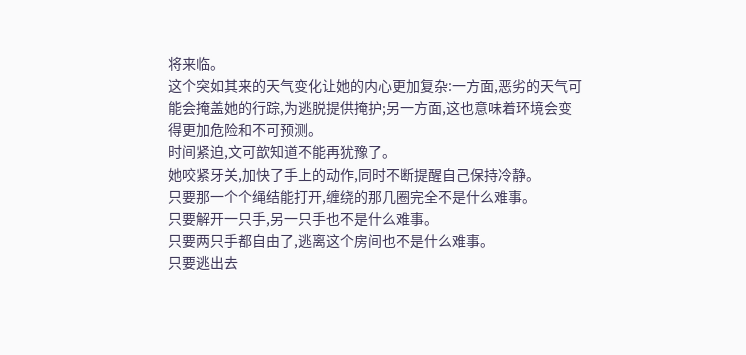将来临。
这个突如其来的天气变化让她的内心更加复杂:一方面,恶劣的天气可能会掩盖她的行踪,为逃脱提供掩护;另一方面,这也意味着环境会变得更加危险和不可预测。
时间紧迫,文可歆知道不能再犹豫了。
她咬紧牙关,加快了手上的动作,同时不断提醒自己保持冷静。
只要那一个个绳结能打开,缠绕的那几圈完全不是什么难事。
只要解开一只手,另一只手也不是什么难事。
只要两只手都自由了,逃离这个房间也不是什么难事。
只要逃出去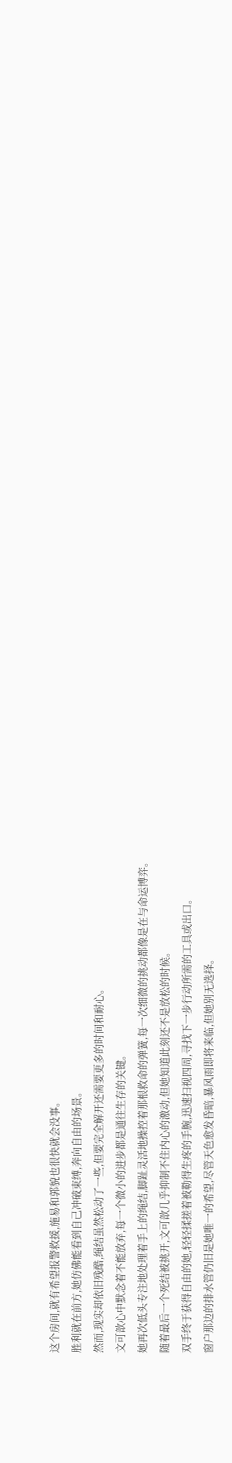这个房间,就有希望报警救援,施易和郭貌也很快就会没事。
胜利就在前方,她仿佛能看到自己冲破束缚,奔向自由的场景。
然而,现实却依旧残酷,绳结虽然松动了一些,但要完全解开还需要更多的时间和耐心。
文可歆心中默念着不能放弃,每一个微小的进步都是通往生存的关键。
她再次低头专注地处理着手上的绳结,脚趾灵活地操控着那根救命的弹簧,每一次细微的挑动都像是在与命运博弈。
随着最后一个死结被挑开,文可歆几乎抑制不住内心的激动,但她知道此刻还不是放松的时候。
双手终于获得自由的她,轻轻揉搓着被勒得生疼的手腕,迅速扫视四周,寻找下一步行动所需的工具或出口。
窗户那边的排水管仍旧是她唯一的希望,尽管天色愈发昏暗,暴风雨即将来临,但她别无选择。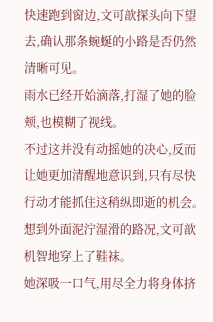快速跑到窗边,文可歆探头向下望去,确认那条蜿蜒的小路是否仍然清晰可见。
雨水已经开始滴落,打湿了她的脸颊,也模糊了视线。
不过这并没有动摇她的决心,反而让她更加清醒地意识到,只有尽快行动才能抓住这稍纵即逝的机会。
想到外面泥泞湿滑的路况,文可歆机智地穿上了鞋袜。
她深吸一口气,用尽全力将身体挤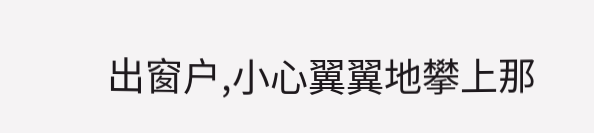出窗户,小心翼翼地攀上那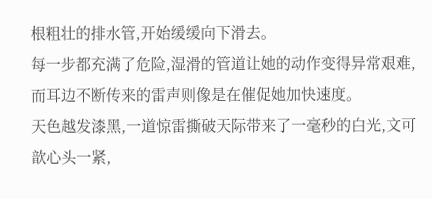根粗壮的排水管,开始缓缓向下滑去。
每一步都充满了危险,湿滑的管道让她的动作变得异常艰难,而耳边不断传来的雷声则像是在催促她加快速度。
天色越发漆黑,一道惊雷撕破天际带来了一毫秒的白光,文可歆心头一紧,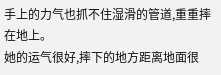手上的力气也抓不住湿滑的管道,重重摔在地上。
她的运气很好,摔下的地方距离地面很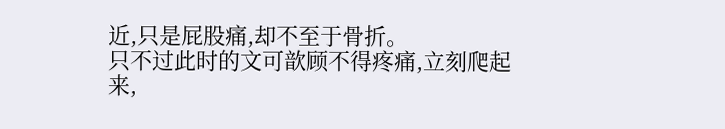近,只是屁股痛,却不至于骨折。
只不过此时的文可歆顾不得疼痛,立刻爬起来,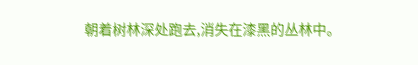朝着树林深处跑去,消失在漆黑的丛林中。